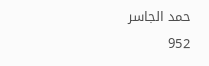حمد الجاسر
952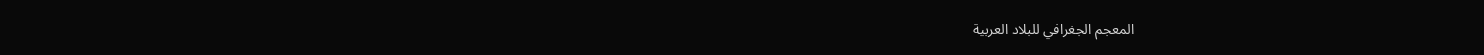المعجم الجغرافي للبلاد العربية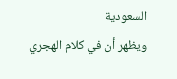السعودية
ويظهر أن في كلام الهجري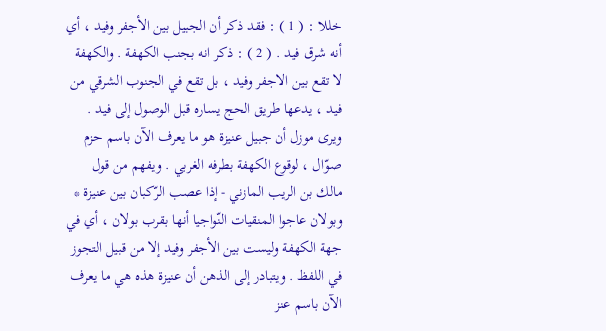خللا : ( 1 ) : فقد ذكر أن الجبيل بين الأجفر وفيد ، أي أنه شرق فيد . ( 2 ) : ذكر انه بجنب الكهفة . والكهفة لا تقع بين الاجفر وفيد ، بل تقع في الجنوب الشرقي من فيد ، يدعها طريق الحج يساره قبل الوصول إلى فيد . ويرى موزل أن جبيل عنيزة هو ما يعرف الآن باسم حزم صوّال ، لوقوع الكهفة بطرفه الغربي . ويفهم من قول مالك بن الريب المازني - إذا عصب الرّكبان بين عنيزة * وبولان عاجوا المنقيات النّواجيا أنها بقرب بولان ، أي في جهة الكهفة وليست بين الأجفر وفيد إلا من قبيل التجوز في اللفظ . ويتبادر إلى الذهن أن عنيزة هذه هي ما يعرف الآن باسم عنز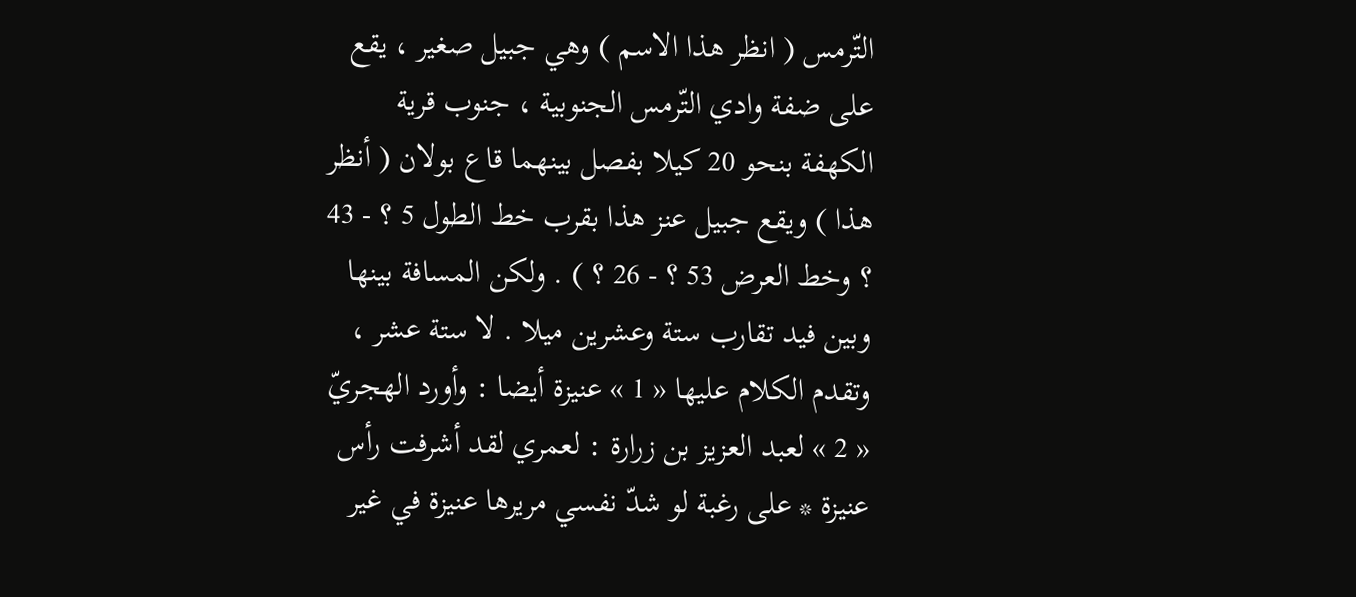التّرمس ( انظر هذا الاسم ) وهي جبيل صغير ، يقع على ضفة وادي التّرمس الجنوبية ، جنوب قرية الكهفة بنحو 20 كيلا بفصل بينهما قاع بولان ( أنظر هذا ) ويقع جبيل عنز هذا بقرب خط الطول 5 ؟ - 43 ؟ وخط العرض 53 ؟ - 26 ؟ ) . ولكن المسافة بينها وبين فيد تقارب ستة وعشرين ميلا . لا ستة عشر ، وتقدم الكلام عليها « 1 » عنيزة أيضا : وأورد الهجريّ « 2 » لعبد العزيز بن زرارة : لعمري لقد أشرفت رأس عنيزة * على رغبة لو شدّ نفسي مريرها عنيزة في غير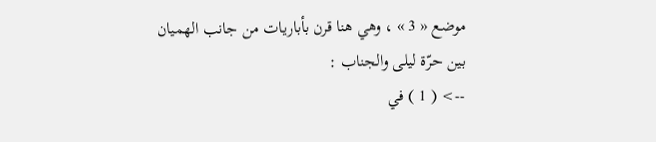موضع « 3 » ، وهي هنا قرن بأباريات من جانب الهميان بين حرّة ليلى والجناب :
--> ( 1 ) في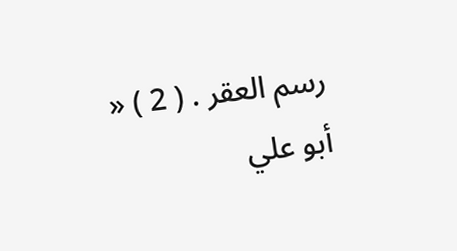رسم العقر . ( 2 ) « أبو علي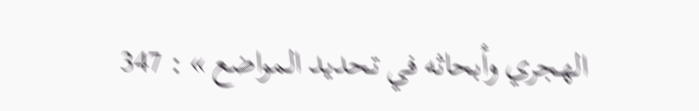الهجري وأبحاثه في تحديد المواضع » : 347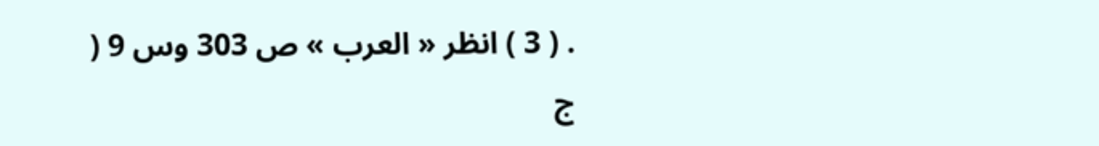. ( 3 ) انظر « العرب » ص 303 وس 9 ( ج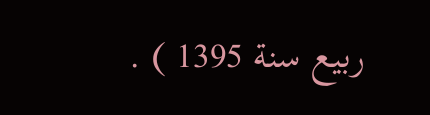ربيع سنة 1395 ) .